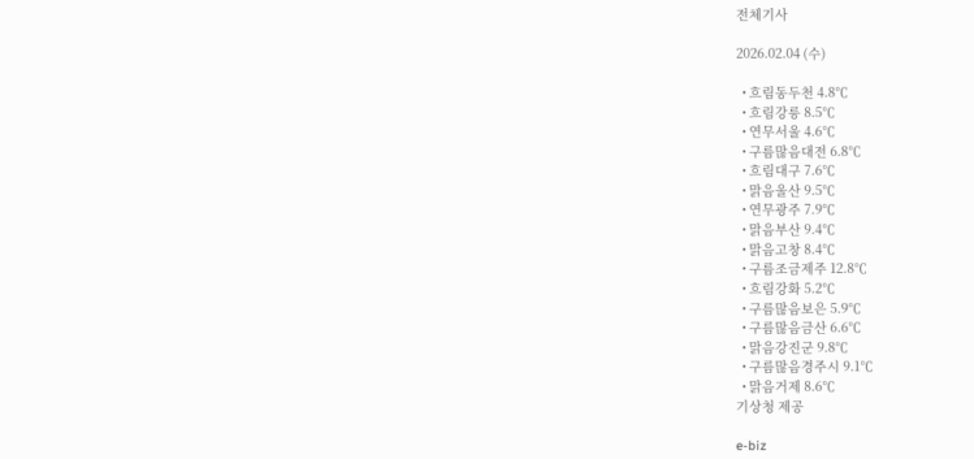전체기사

2026.02.04 (수)

  • 흐림동두천 4.8℃
  • 흐림강릉 8.5℃
  • 연무서울 4.6℃
  • 구름많음대전 6.8℃
  • 흐림대구 7.6℃
  • 맑음울산 9.5℃
  • 연무광주 7.9℃
  • 맑음부산 9.4℃
  • 맑음고창 8.4℃
  • 구름조금제주 12.8℃
  • 흐림강화 5.2℃
  • 구름많음보은 5.9℃
  • 구름많음금산 6.6℃
  • 맑음강진군 9.8℃
  • 구름많음경주시 9.1℃
  • 맑음거제 8.6℃
기상청 제공

e-biz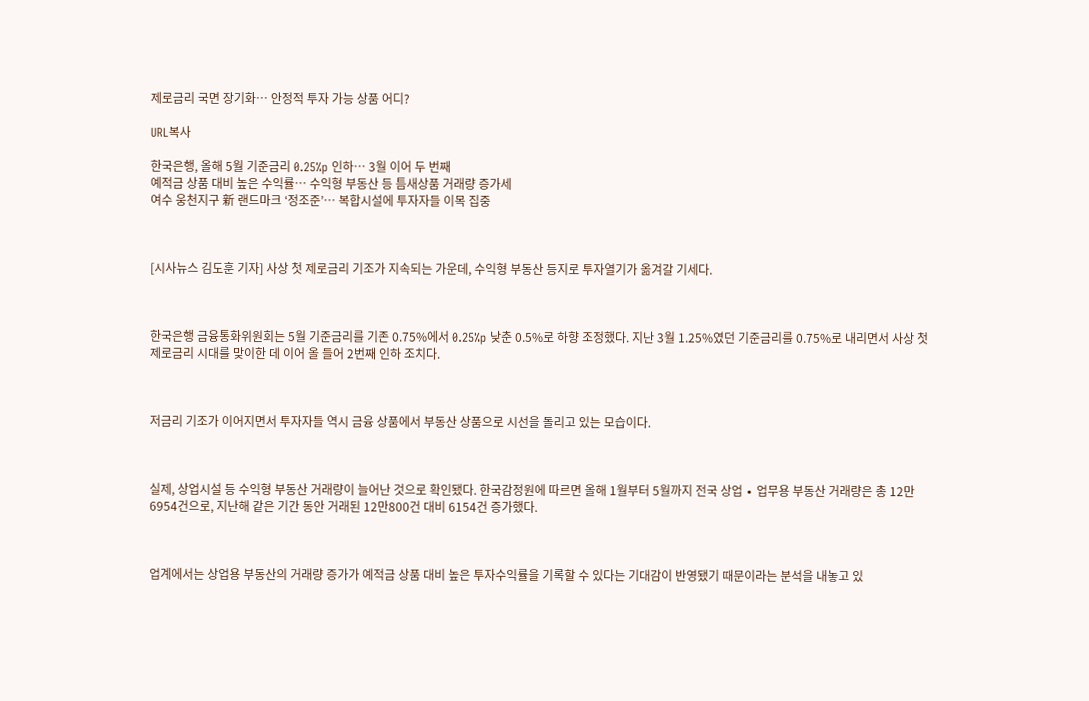제로금리 국면 장기화… 안정적 투자 가능 상품 어디?

URL복사

한국은행, 올해 5월 기준금리 0.25%p 인하… 3월 이어 두 번째
예적금 상품 대비 높은 수익률… 수익형 부동산 등 틈새상품 거래량 증가세
여수 웅천지구 新 랜드마크 ‘정조준’… 복합시설에 투자자들 이목 집중



[시사뉴스 김도훈 기자] 사상 첫 제로금리 기조가 지속되는 가운데, 수익형 부동산 등지로 투자열기가 옮겨갈 기세다.



한국은행 금융통화위원회는 5월 기준금리를 기존 0.75%에서 0.25%p 낮춘 0.5%로 하향 조정했다. 지난 3월 1.25%였던 기준금리를 0.75%로 내리면서 사상 첫 제로금리 시대를 맞이한 데 이어 올 들어 2번째 인하 조치다.



저금리 기조가 이어지면서 투자자들 역시 금융 상품에서 부동산 상품으로 시선을 돌리고 있는 모습이다.



실제, 상업시설 등 수익형 부동산 거래량이 늘어난 것으로 확인됐다. 한국감정원에 따르면 올해 1월부터 5월까지 전국 상업 ∙ 업무용 부동산 거래량은 총 12만6954건으로, 지난해 같은 기간 동안 거래된 12만800건 대비 6154건 증가했다.



업계에서는 상업용 부동산의 거래량 증가가 예적금 상품 대비 높은 투자수익률을 기록할 수 있다는 기대감이 반영됐기 때문이라는 분석을 내놓고 있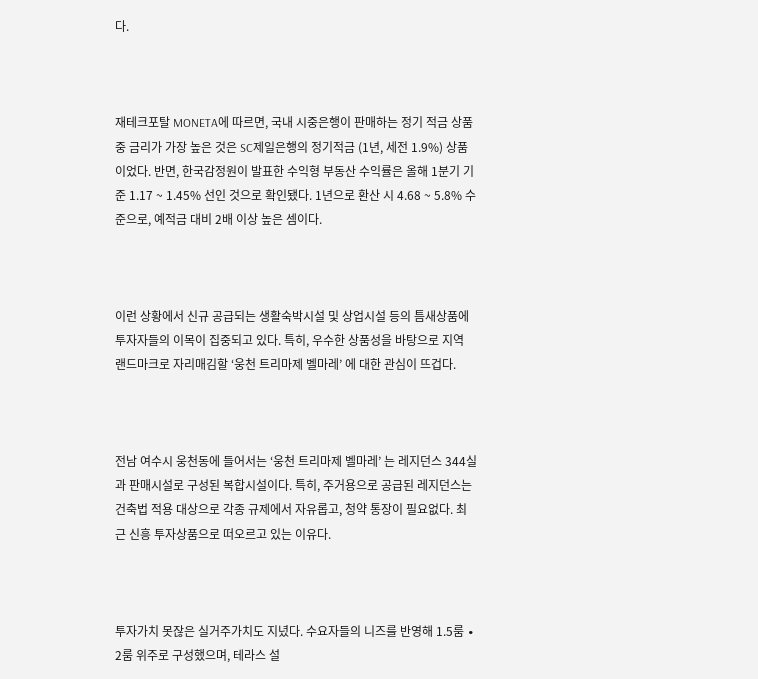다.



재테크포탈 MONETA에 따르면, 국내 시중은행이 판매하는 정기 적금 상품 중 금리가 가장 높은 것은 SC제일은행의 정기적금 (1년, 세전 1.9%) 상품 이었다. 반면, 한국감정원이 발표한 수익형 부동산 수익률은 올해 1분기 기준 1.17 ~ 1.45% 선인 것으로 확인됐다. 1년으로 환산 시 4.68 ~ 5.8% 수준으로, 예적금 대비 2배 이상 높은 셈이다.



이런 상황에서 신규 공급되는 생활숙박시설 및 상업시설 등의 틈새상품에 투자자들의 이목이 집중되고 있다. 특히, 우수한 상품성을 바탕으로 지역 랜드마크로 자리매김할 ‘웅천 트리마제 벨마레’ 에 대한 관심이 뜨겁다.



전남 여수시 웅천동에 들어서는 ‘웅천 트리마제 벨마레’ 는 레지던스 344실과 판매시설로 구성된 복합시설이다. 특히, 주거용으로 공급된 레지던스는 건축법 적용 대상으로 각종 규제에서 자유롭고, 청약 통장이 필요없다. 최근 신흥 투자상품으로 떠오르고 있는 이유다.



투자가치 못잖은 실거주가치도 지녔다. 수요자들의 니즈를 반영해 1.5룸 ∙ 2룸 위주로 구성했으며, 테라스 설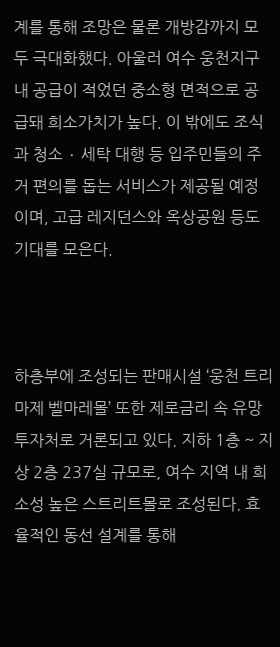계를 통해 조망은 물론 개방감까지 모두 극대화했다. 아울러 여수 웅천지구 내 공급이 적었던 중소형 면적으로 공급돼 희소가치가 높다. 이 밖에도 조식과 청소 ∙ 세탁 대행 등 입주민들의 주거 편의를 돕는 서비스가 제공될 예정이며, 고급 레지던스와 옥상공원 등도 기대를 모은다.



하층부에 조성되는 판매시설 ‘웅천 트리마제 벨마레몰’ 또한 제로금리 속 유망 투자처로 거론되고 있다. 지하 1층 ~ 지상 2층 237실 규모로, 여수 지역 내 희소성 높은 스트리트몰로 조성된다. 효율적인 동선 설계를 통해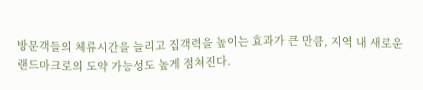방문객들의 체류시간을 늘리고 집객력을 높이는 효과가 큰 만큼, 지역 내 새로운 랜드마크로의 도약 가능성도 높게 점쳐진다.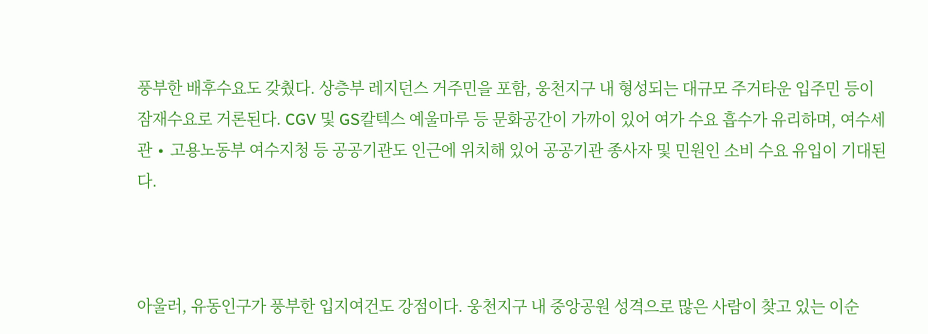풍부한 배후수요도 갖췄다. 상층부 레지던스 거주민을 포함, 웅천지구 내 형성되는 대규모 주거타운 입주민 등이 잠재수요로 거론된다. CGV 및 GS칼텍스 예울마루 등 문화공간이 가까이 있어 여가 수요 흡수가 유리하며, 여수세관 ∙ 고용노동부 여수지청 등 공공기관도 인근에 위치해 있어 공공기관 종사자 및 민원인 소비 수요 유입이 기대된다.



아울러, 유동인구가 풍부한 입지여건도 강점이다. 웅천지구 내 중앙공원 성격으로 많은 사람이 찾고 있는 이순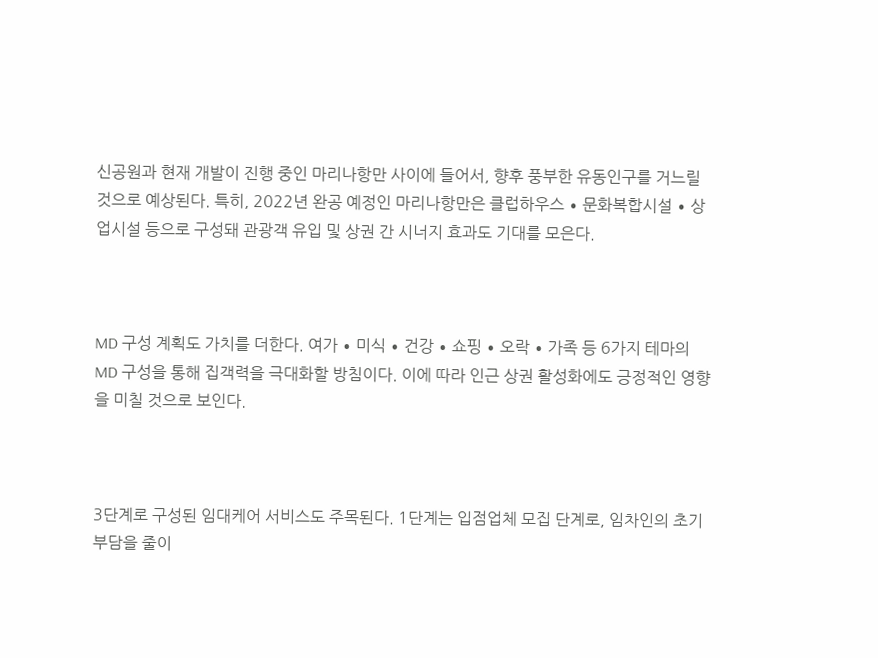신공원과 현재 개발이 진행 중인 마리나항만 사이에 들어서, 향후 풍부한 유동인구를 거느릴 것으로 예상된다. 특히, 2022년 완공 예정인 마리나항만은 클럽하우스 ∙ 문화복합시설 ∙ 상업시설 등으로 구성돼 관광객 유입 및 상권 간 시너지 효과도 기대를 모은다.



MD 구성 계획도 가치를 더한다. 여가 ∙ 미식 ∙ 건강 ∙ 쇼핑 ∙ 오락 ∙ 가족 등 6가지 테마의 MD 구성을 통해 집객력을 극대화할 방침이다. 이에 따라 인근 상권 활성화에도 긍정적인 영향을 미칠 것으로 보인다.



3단계로 구성된 임대케어 서비스도 주목된다. 1단계는 입점업체 모집 단계로, 임차인의 초기 부담을 줄이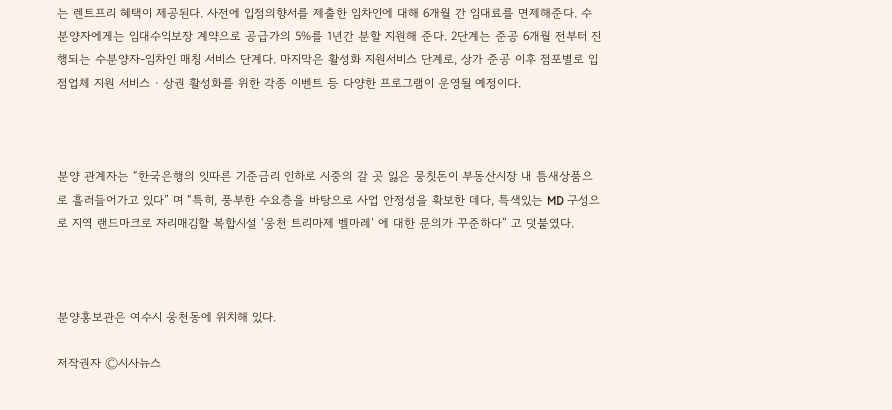는 렌트프리 혜택이 제공된다. 사전에 입점의향서를 제출한 임차인에 대해 6개월 간 임대료를 면제해준다. 수분양자에게는 임대수익보장 계약으로 공급가의 5%를 1년간 분할 지원해 준다. 2단계는 준공 6개월 전부터 진행되는 수분양자-임차인 매칭 서비스 단계다. 마지막은 활성화 지원서비스 단계로, 상가 준공 이후 점포별로 입점업체 지원 서비스 ∙ 상권 활성화를 위한 각종 이벤트 등 다양한 프로그램이 운영될 예정이다.



분양 관계자는 “한국은행의 잇따른 기준금리 인하로 시중의 갈 곳 잃은 뭉칫돈이 부동산시장 내 틈새상품으로 흘러들어가고 있다” 며 “특히, 풍부한 수요층을 바탕으로 사업 안정성을 확보한 데다, 특색있는 MD 구성으로 지역 랜드마크로 자리매김할 복합시설 ‘웅천 트리마제 벨마레’ 에 대한 문의가 꾸준하다” 고 덧붙였다.



분양홍보관은 여수시 웅천동에 위치해 있다.

저작권자 Ⓒ시사뉴스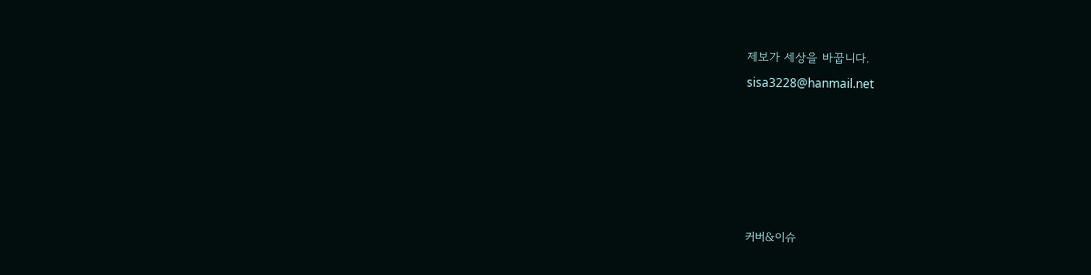제보가 세상을 바꿉니다.
sisa3228@hanmail.net





커버&이슈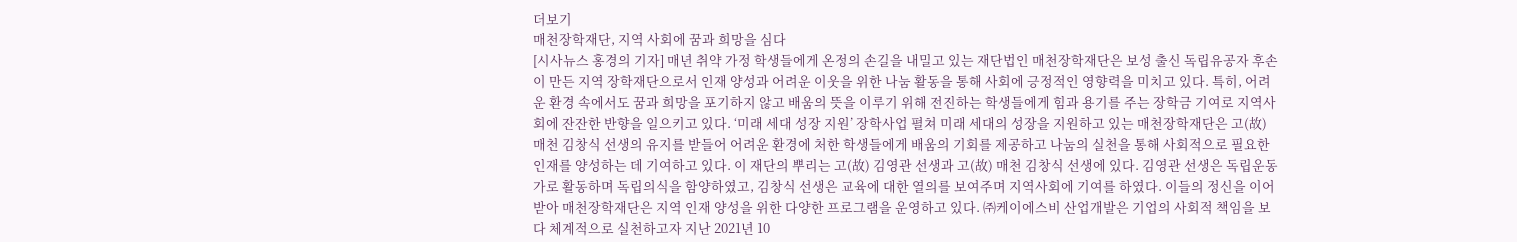더보기
매천장학재단, 지역 사회에 꿈과 희망을 심다
[시사뉴스 홍경의 기자] 매년 취약 가정 학생들에게 온정의 손길을 내밀고 있는 재단법인 매천장학재단은 보성 출신 독립유공자 후손이 만든 지역 장학재단으로서 인재 양성과 어려운 이웃을 위한 나눔 활동을 통해 사회에 긍정적인 영향력을 미치고 있다. 특히, 어려운 환경 속에서도 꿈과 희망을 포기하지 않고 배움의 뜻을 이루기 위해 전진하는 학생들에게 힘과 용기를 주는 장학금 기여로 지역사회에 잔잔한 반향을 일으키고 있다. ‘미래 세대 성장 지원’ 장학사업 펼쳐 미래 세대의 성장을 지원하고 있는 매천장학재단은 고(故) 매천 김창식 선생의 유지를 받들어 어려운 환경에 처한 학생들에게 배움의 기회를 제공하고 나눔의 실천을 통해 사회적으로 필요한 인재를 양성하는 데 기여하고 있다. 이 재단의 뿌리는 고(故) 김영관 선생과 고(故) 매천 김창식 선생에 있다. 김영관 선생은 독립운동가로 활동하며 독립의식을 함양하였고, 김창식 선생은 교육에 대한 열의를 보여주며 지역사회에 기여를 하였다. 이들의 정신을 이어받아 매천장학재단은 지역 인재 양성을 위한 다양한 프로그램을 운영하고 있다. ㈜케이에스비 산업개발은 기업의 사회적 책임을 보다 체계적으로 실천하고자 지난 2021년 10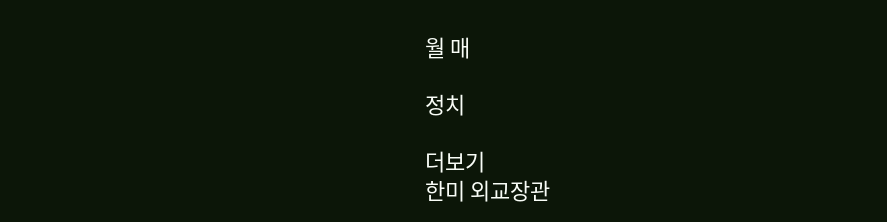월 매

정치

더보기
한미 외교장관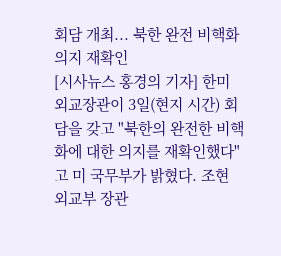회담 개최... 북한 완전 비핵화 의지 재확인
[시사뉴스 홍경의 기자] 한미 외교장관이 3일(현지 시간) 회담을 갖고 "북한의 완전한 비핵화에 대한 의지를 재확인했다"고 미 국무부가 밝혔다. 조현 외교부 장관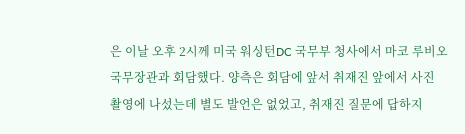은 이날 오후 2시께 미국 워싱턴DC 국무부 청사에서 마코 루비오 국무장관과 회담했다. 양측은 회담에 앞서 취재진 앞에서 사진 촬영에 나섰는데 별도 발언은 없었고, 취재진 질문에 답하지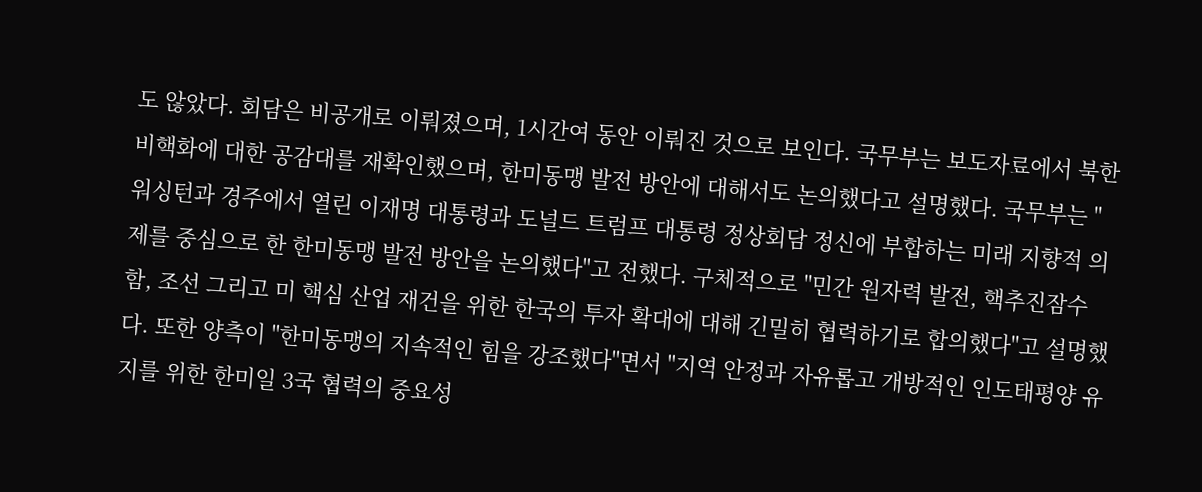도 않았다. 회담은 비공개로 이뤄졌으며, 1시간여 동안 이뤄진 것으로 보인다. 국무부는 보도자료에서 북한 비핵화에 대한 공감대를 재확인했으며, 한미동맹 발전 방안에 대해서도 논의했다고 설명했다. 국무부는 "워싱턴과 경주에서 열린 이재명 대통령과 도널드 트럼프 대통령 정상회담 정신에 부합하는 미래 지향적 의제를 중심으로 한 한미동맹 발전 방안을 논의했다"고 전했다. 구체적으로 "민간 원자력 발전, 핵추진잠수함, 조선 그리고 미 핵심 산업 재건을 위한 한국의 투자 확대에 대해 긴밀히 협력하기로 합의했다"고 설명했다. 또한 양측이 "한미동맹의 지속적인 힘을 강조했다"면서 "지역 안정과 자유롭고 개방적인 인도태평양 유지를 위한 한미일 3국 협력의 중요성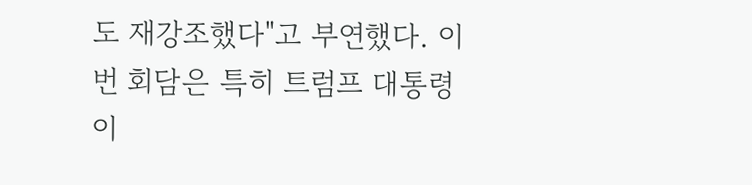도 재강조했다"고 부연했다. 이번 회담은 특히 트럼프 대통령이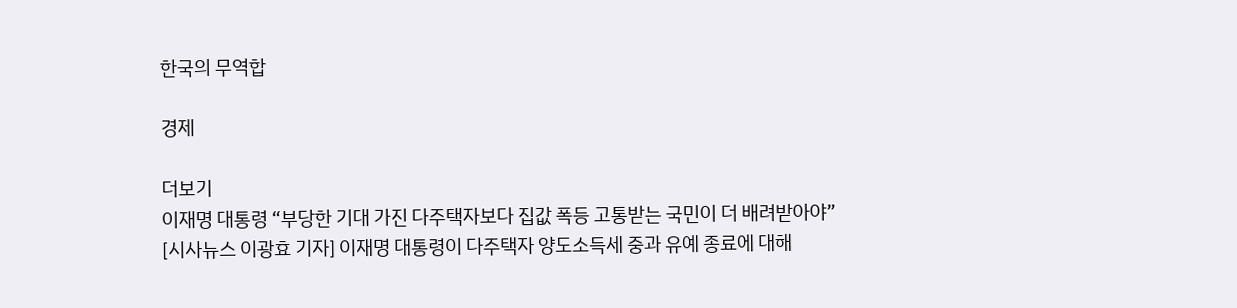한국의 무역합

경제

더보기
이재명 대통령 “부당한 기대 가진 다주택자보다 집값 폭등 고통받는 국민이 더 배려받아야”
[시사뉴스 이광효 기자] 이재명 대통령이 다주택자 양도소득세 중과 유예 종료에 대해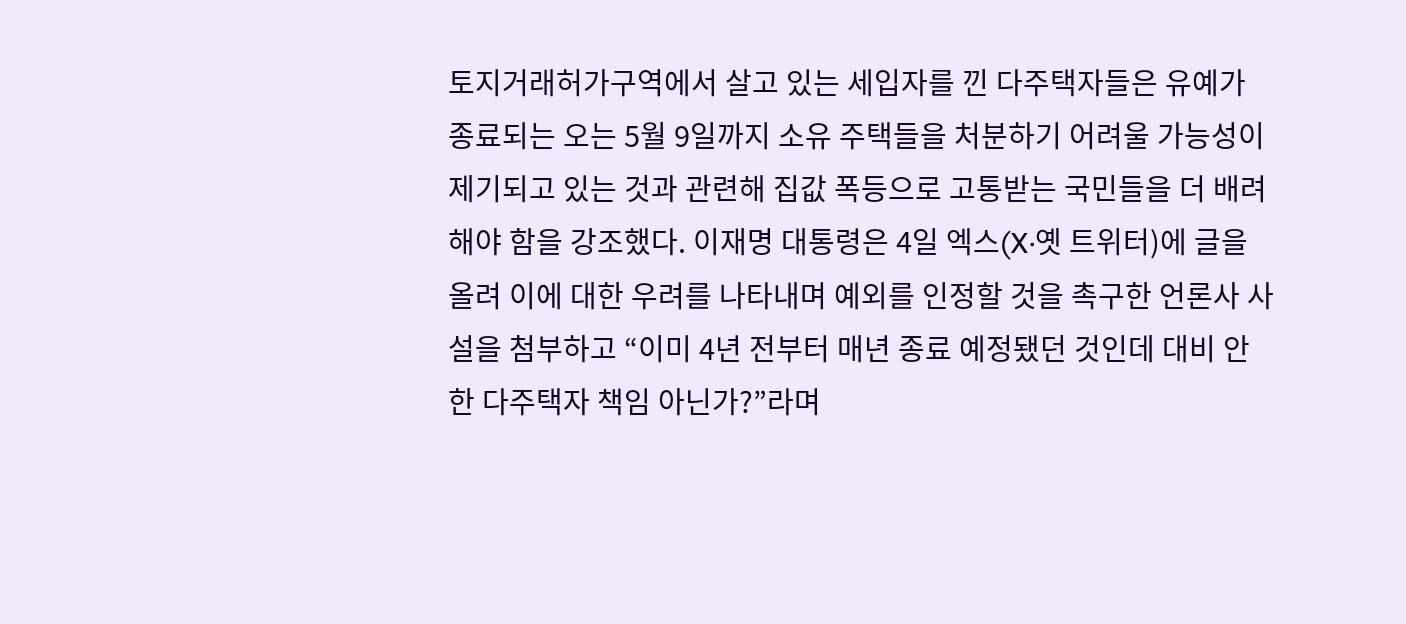토지거래허가구역에서 살고 있는 세입자를 낀 다주택자들은 유예가 종료되는 오는 5월 9일까지 소유 주택들을 처분하기 어려울 가능성이 제기되고 있는 것과 관련해 집값 폭등으로 고통받는 국민들을 더 배려해야 함을 강조했다. 이재명 대통령은 4일 엑스(X·옛 트위터)에 글을 올려 이에 대한 우려를 나타내며 예외를 인정할 것을 촉구한 언론사 사설을 첨부하고 “이미 4년 전부터 매년 종료 예정됐던 것인데 대비 안 한 다주택자 책임 아닌가?”라며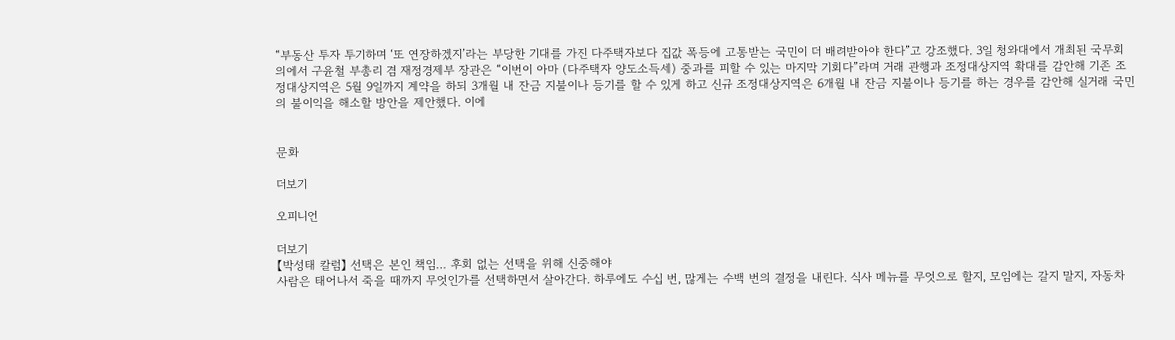“부동산 투자 투기하며 ‘또 연장하겠지’라는 부당한 기대를 가진 다주택자보다 집값 폭등에 고통받는 국민이 더 배려받아야 한다”고 강조했다. 3일 청와대에서 개최된 국무회의에서 구윤철 부총리 겸 재정경제부 장관은 “이번이 아마 (다주택자 양도소득세) 중과를 피할 수 있는 마지막 기회다”라며 거래 관행과 조정대상지역 확대를 감안해 기존 조정대상지역은 5월 9일까지 계약을 하되 3개월 내 잔금 지불이나 등기를 할 수 있게 하고 신규 조정대상지역은 6개월 내 잔금 지불이나 등기를 하는 경우를 감안해 실거래 국민의 불이익을 해소할 방안을 제안했다. 이에


문화

더보기

오피니언

더보기
【박성태 칼럼】 선택은 본인 책임… 후회 없는 선택을 위해 신중해야
사람은 태어나서 죽을 때까지 무엇인가를 선택하면서 살아간다. 하루에도 수십 번, 많게는 수백 번의 결정을 내린다. 식사 메뉴를 무엇으로 할지, 모임에는 갈지 말지, 자동차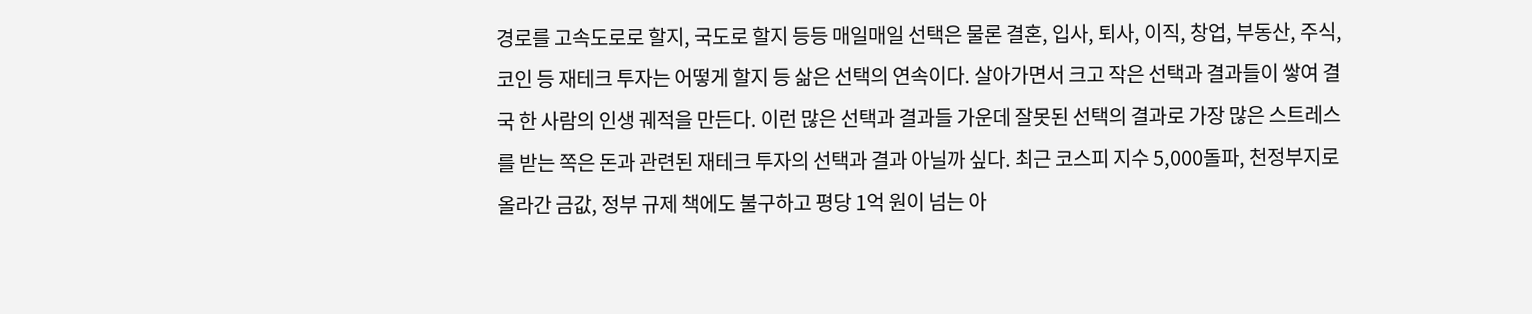경로를 고속도로로 할지, 국도로 할지 등등 매일매일 선택은 물론 결혼, 입사, 퇴사, 이직, 창업, 부동산, 주식, 코인 등 재테크 투자는 어떻게 할지 등 삶은 선택의 연속이다. 살아가면서 크고 작은 선택과 결과들이 쌓여 결국 한 사람의 인생 궤적을 만든다. 이런 많은 선택과 결과들 가운데 잘못된 선택의 결과로 가장 많은 스트레스를 받는 쪽은 돈과 관련된 재테크 투자의 선택과 결과 아닐까 싶다. 최근 코스피 지수 5,000돌파, 천정부지로 올라간 금값, 정부 규제 책에도 불구하고 평당 1억 원이 넘는 아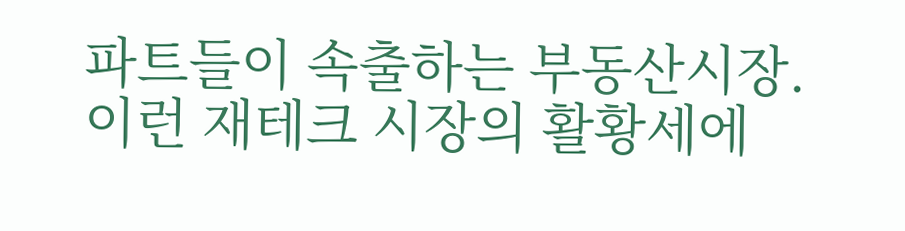파트들이 속출하는 부동산시장. 이런 재테크 시장의 활황세에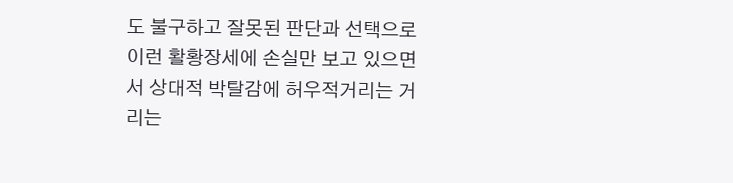도 불구하고 잘못된 판단과 선택으로 이런 활황장세에 손실만 보고 있으면서 상대적 박탈감에 허우적거리는 거리는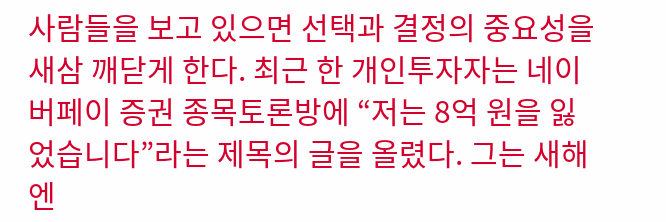사람들을 보고 있으면 선택과 결정의 중요성을 새삼 깨닫게 한다. 최근 한 개인투자자는 네이버페이 증권 종목토론방에 “저는 8억 원을 잃었습니다”라는 제목의 글을 올렸다. 그는 새해엔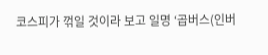코스피가 꺾일 것이라 보고 일명 ‘곱버스(인버